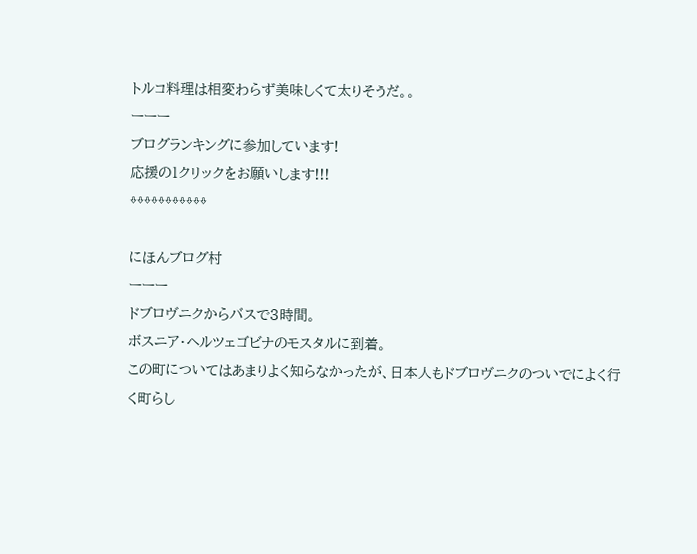トルコ料理は相変わらず美味しくて太りそうだ。。
ーーー
ブログランキングに参加しています!
応援の1クリックをお願いします!!!
⇩⇩⇩⇩⇩⇩⇩⇩⇩⇩⇩

にほんブログ村
ーーー
ドブロヴニクからバスで3時間。
ボスニア・ヘルツェゴビナのモスタルに到着。
この町についてはあまりよく知らなかったが、日本人もドブロヴニクのついでによく行く町らし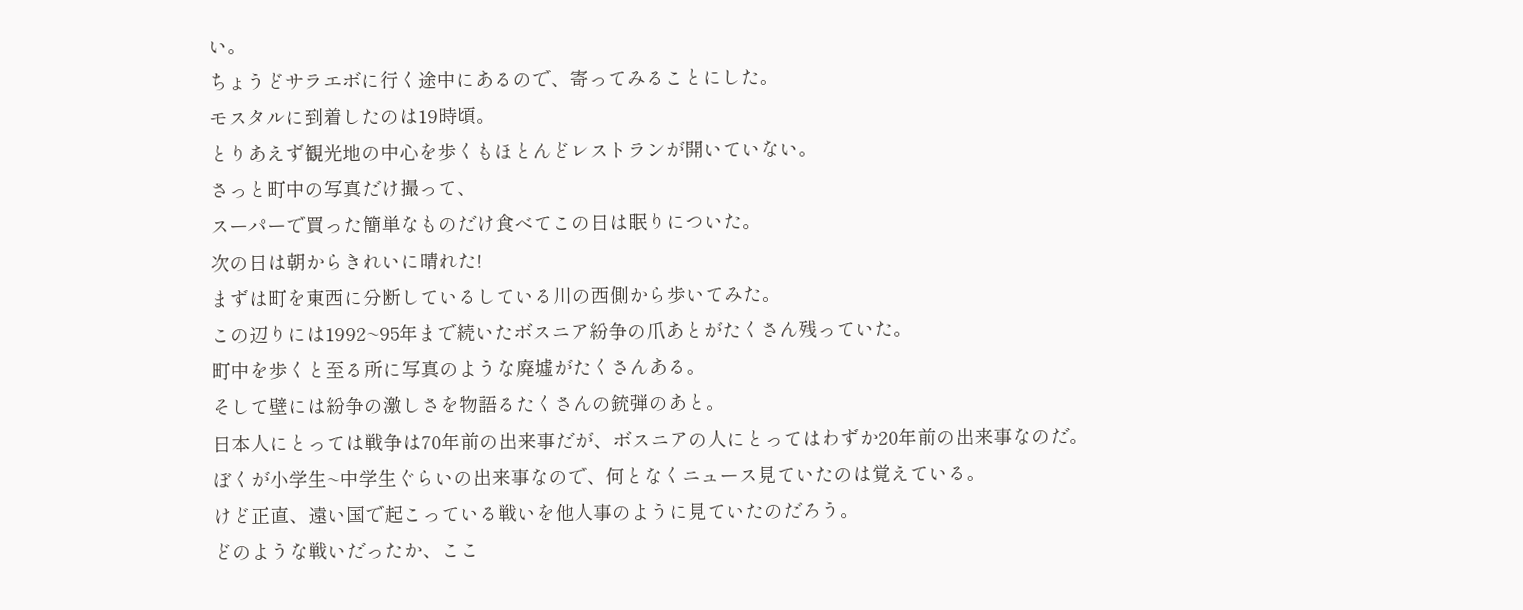い。
ちょうどサラエボに行く途中にあるので、寄ってみることにした。
モスタルに到着したのは19時頃。
とりあえず観光地の中心を歩くもほとんどレストランが開いていない。
さっと町中の写真だけ撮って、
スーパーで買った簡単なものだけ食べてこの日は眠りについた。
次の日は朝からきれいに晴れた!
まずは町を東西に分断しているしている川の西側から歩いてみた。
この辺りには1992~95年まで続いたボスニア紛争の爪あとがたくさん残っていた。
町中を歩くと至る所に写真のような廃墟がたくさんある。
そして壁には紛争の激しさを物語るたくさんの銃弾のあと。
日本人にとっては戦争は70年前の出来事だが、ボスニアの人にとってはわずか20年前の出来事なのだ。
ぼくが小学生~中学生ぐらいの出来事なので、何となくニュース見ていたのは覚えている。
けど正直、遠い国で起こっている戦いを他人事のように見ていたのだろう。
どのような戦いだったか、ここ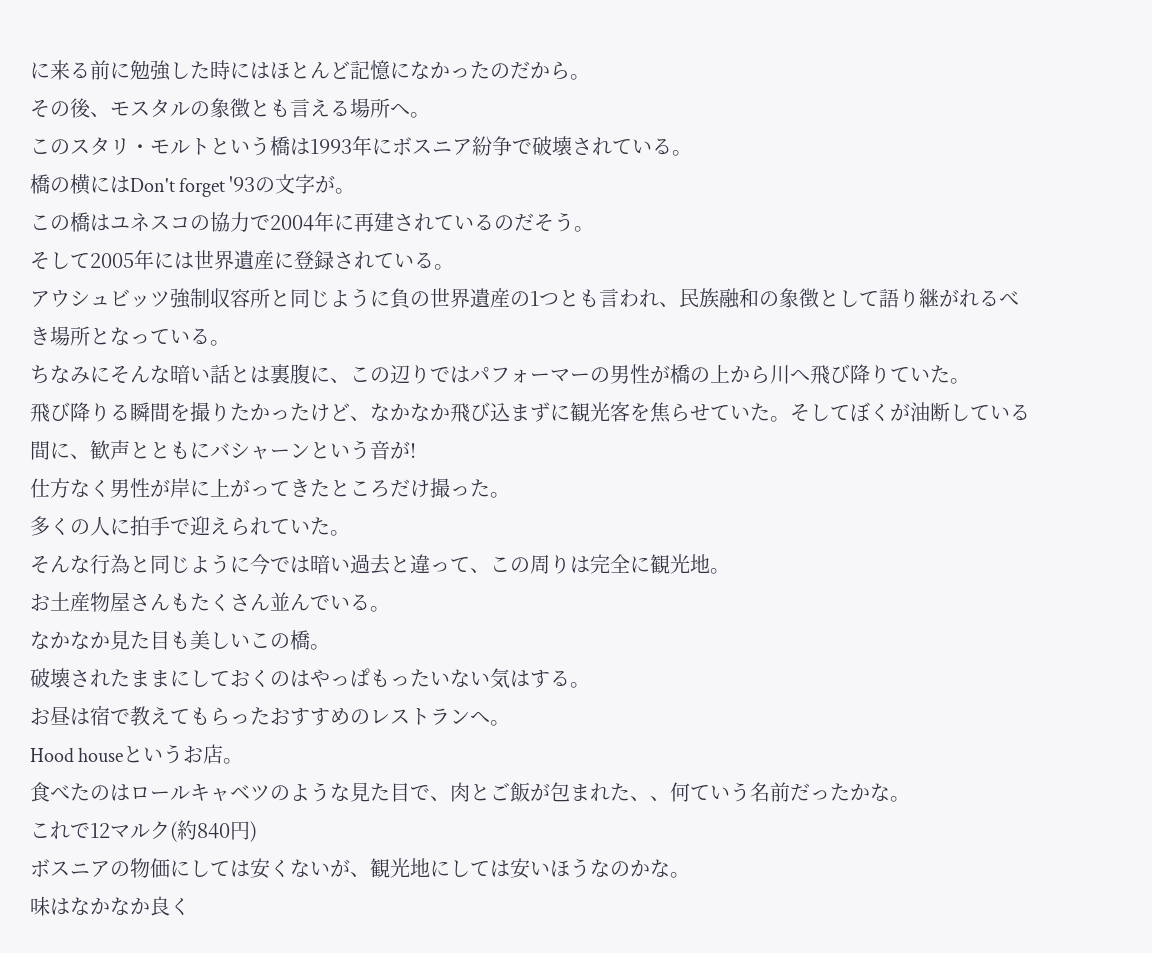に来る前に勉強した時にはほとんど記憶になかったのだから。
その後、モスタルの象徴とも言える場所へ。
このスタリ・モルトという橋は1993年にボスニア紛争で破壊されている。
橋の横にはDon't forget '93の文字が。
この橋はユネスコの協力で2004年に再建されているのだそう。
そして2005年には世界遺産に登録されている。
アウシュビッツ強制収容所と同じように負の世界遺産の1つとも言われ、民族融和の象徴として語り継がれるべき場所となっている。
ちなみにそんな暗い話とは裏腹に、この辺りではパフォーマーの男性が橋の上から川へ飛び降りていた。
飛び降りる瞬間を撮りたかったけど、なかなか飛び込まずに観光客を焦らせていた。そしてぼくが油断している間に、歓声とともにバシャーンという音が!
仕方なく男性が岸に上がってきたところだけ撮った。
多くの人に拍手で迎えられていた。
そんな行為と同じように今では暗い過去と違って、この周りは完全に観光地。
お土産物屋さんもたくさん並んでいる。
なかなか見た目も美しいこの橋。
破壊されたままにしておくのはやっぱもったいない気はする。
お昼は宿で教えてもらったおすすめのレストランへ。
Hood houseというお店。
食べたのはロールキャベツのような見た目で、肉とご飯が包まれた、、何ていう名前だったかな。
これで12マルク(約840円)
ボスニアの物価にしては安くないが、観光地にしては安いほうなのかな。
味はなかなか良く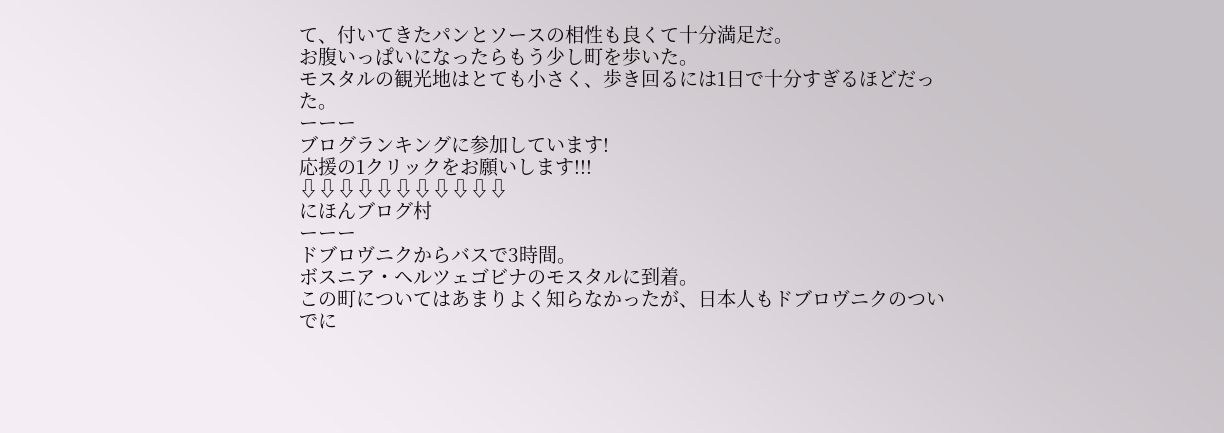て、付いてきたパンとソースの相性も良くて十分満足だ。
お腹いっぱいになったらもう少し町を歩いた。
モスタルの観光地はとても小さく、歩き回るには1日で十分すぎるほどだった。
ーーー
ブログランキングに参加しています!
応援の1クリックをお願いします!!!
⇩⇩⇩⇩⇩⇩⇩⇩⇩⇩⇩
にほんブログ村
ーーー
ドブロヴニクからバスで3時間。
ボスニア・ヘルツェゴビナのモスタルに到着。
この町についてはあまりよく知らなかったが、日本人もドブロヴニクのついでに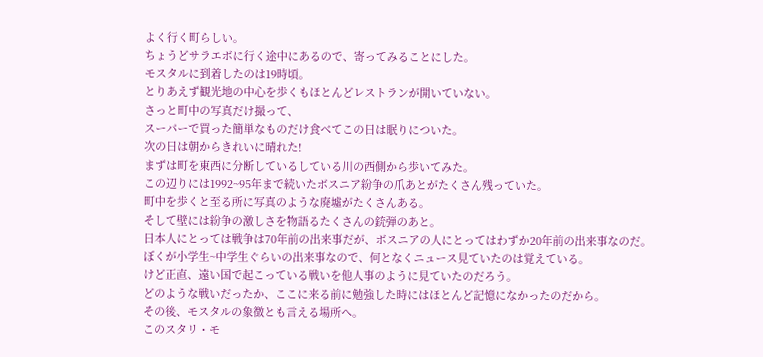よく行く町らしい。
ちょうどサラエボに行く途中にあるので、寄ってみることにした。
モスタルに到着したのは19時頃。
とりあえず観光地の中心を歩くもほとんどレストランが開いていない。
さっと町中の写真だけ撮って、
スーパーで買った簡単なものだけ食べてこの日は眠りについた。
次の日は朝からきれいに晴れた!
まずは町を東西に分断しているしている川の西側から歩いてみた。
この辺りには1992~95年まで続いたボスニア紛争の爪あとがたくさん残っていた。
町中を歩くと至る所に写真のような廃墟がたくさんある。
そして壁には紛争の激しさを物語るたくさんの銃弾のあと。
日本人にとっては戦争は70年前の出来事だが、ボスニアの人にとってはわずか20年前の出来事なのだ。
ぼくが小学生~中学生ぐらいの出来事なので、何となくニュース見ていたのは覚えている。
けど正直、遠い国で起こっている戦いを他人事のように見ていたのだろう。
どのような戦いだったか、ここに来る前に勉強した時にはほとんど記憶になかったのだから。
その後、モスタルの象徴とも言える場所へ。
このスタリ・モ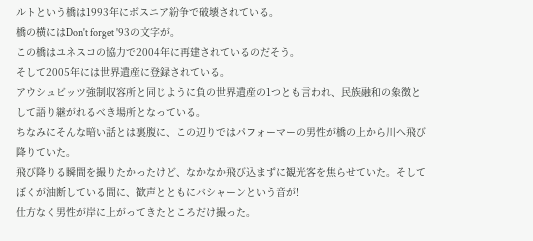ルトという橋は1993年にボスニア紛争で破壊されている。
橋の横にはDon't forget '93の文字が。
この橋はユネスコの協力で2004年に再建されているのだそう。
そして2005年には世界遺産に登録されている。
アウシュビッツ強制収容所と同じように負の世界遺産の1つとも言われ、民族融和の象徴として語り継がれるべき場所となっている。
ちなみにそんな暗い話とは裏腹に、この辺りではパフォーマーの男性が橋の上から川へ飛び降りていた。
飛び降りる瞬間を撮りたかったけど、なかなか飛び込まずに観光客を焦らせていた。そしてぼくが油断している間に、歓声とともにバシャーンという音が!
仕方なく男性が岸に上がってきたところだけ撮った。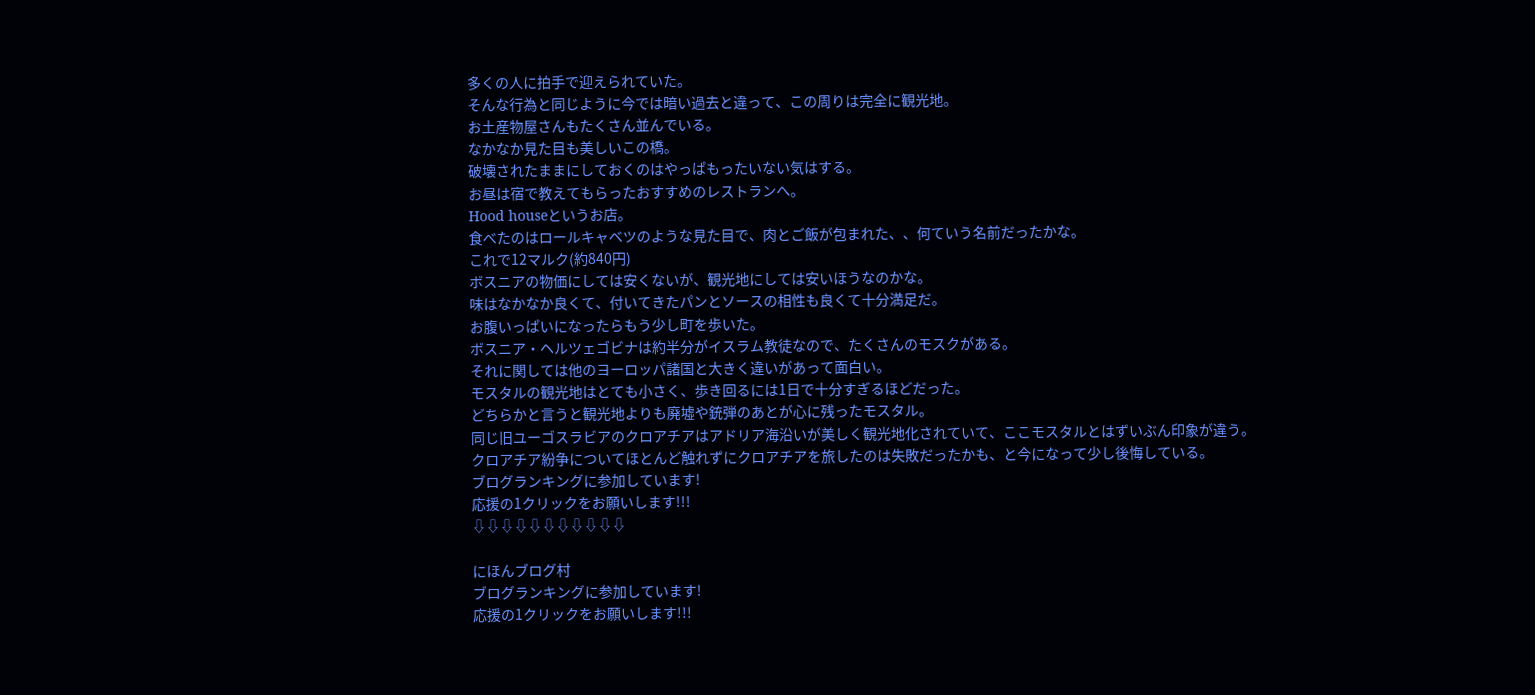多くの人に拍手で迎えられていた。
そんな行為と同じように今では暗い過去と違って、この周りは完全に観光地。
お土産物屋さんもたくさん並んでいる。
なかなか見た目も美しいこの橋。
破壊されたままにしておくのはやっぱもったいない気はする。
お昼は宿で教えてもらったおすすめのレストランへ。
Hood houseというお店。
食べたのはロールキャベツのような見た目で、肉とご飯が包まれた、、何ていう名前だったかな。
これで12マルク(約840円)
ボスニアの物価にしては安くないが、観光地にしては安いほうなのかな。
味はなかなか良くて、付いてきたパンとソースの相性も良くて十分満足だ。
お腹いっぱいになったらもう少し町を歩いた。
ボスニア・ヘルツェゴビナは約半分がイスラム教徒なので、たくさんのモスクがある。
それに関しては他のヨーロッパ諸国と大きく違いがあって面白い。
モスタルの観光地はとても小さく、歩き回るには1日で十分すぎるほどだった。
どちらかと言うと観光地よりも廃墟や銃弾のあとが心に残ったモスタル。
同じ旧ユーゴスラビアのクロアチアはアドリア海沿いが美しく観光地化されていて、ここモスタルとはずいぶん印象が違う。
クロアチア紛争についてほとんど触れずにクロアチアを旅したのは失敗だったかも、と今になって少し後悔している。
ブログランキングに参加しています!
応援の1クリックをお願いします!!!
⇩⇩⇩⇩⇩⇩⇩⇩⇩⇩⇩

にほんブログ村
ブログランキングに参加しています!
応援の1クリックをお願いします!!!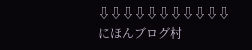⇩⇩⇩⇩⇩⇩⇩⇩⇩⇩⇩
にほんブログ村